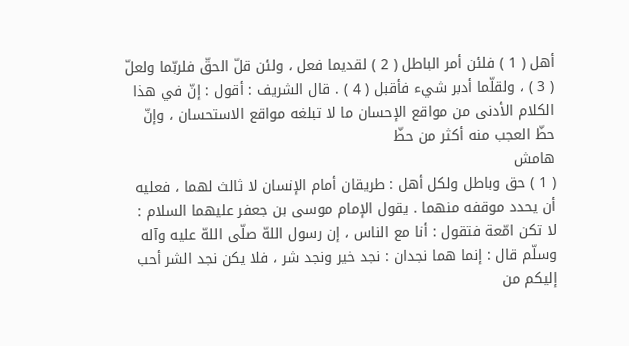أهل ( 1 ) فلئن أمر الباطل ( 2 ) لقديما فعل ، ولئن قلّ الحقّ فلربّما ولعلّ ( 3 ) ، ولقلّما أدبر شيء فأقبل ( 4 ) . قال الشريف : أقول : إنّ في هذا الكلام الأدنى من مواقع الإحسان ما لا تبلغه مواقع الاستحسان ، وإنّ حظّ العجب منه أكثر من حظّ
هامش
( 1 ) حق وباطل ولكل أهل : طريقان أمام الإنسان لا ثالث لهما ، فعليه أن يحدد موقفه منهما . يقول الإمام موسى بن جعفر عليهما السلام : لا تكن امّعة فتقول : أنا مع الناس ، إن رسول اللهّ صلّى اللهّ عليه وآله وسلّم قال : إنما هما نجدان : نجد خير ونجد شر ، فلا يكن نجد الشر أحب إليكم من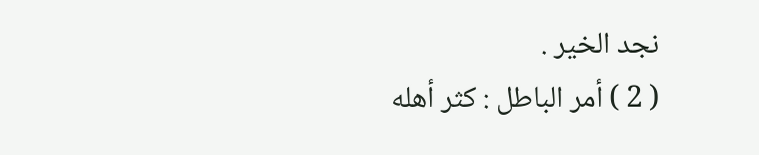نجد الخير .
( 2 ) أمر الباطل : كثر أهله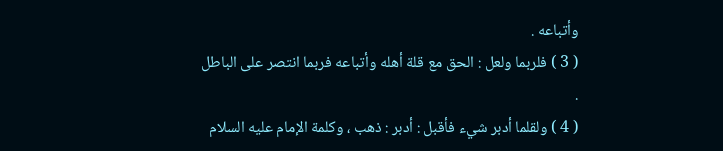وأتباعه .
( 3 ) فلربما ولعل : الحق مع قلة أهله وأتباعه فربما انتصر على الباطل .
( 4 ) ولقلما أدبر شيء فأقبل : أدبر : ذهب ، وكلمة الإمام عليه السلام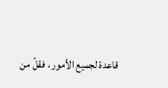قاعدة لجميع الأمور ، فقلّ من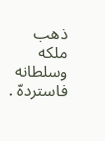ذهب ملكه وسلطانه فاستردهّ .